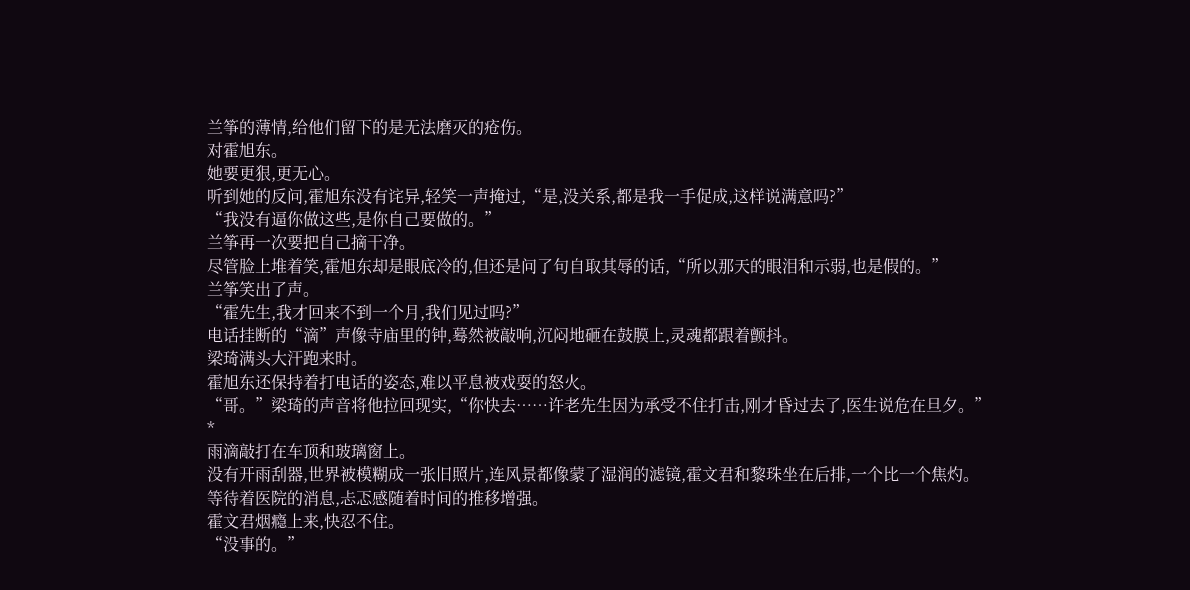兰筝的薄情,给他们留下的是无法磨灭的疮伤。
对霍旭东。
她要更狠,更无心。
听到她的反问,霍旭东没有诧异,轻笑一声掩过,“是,没关系,都是我一手促成,这样说满意吗?”
“我没有逼你做这些,是你自己要做的。”
兰筝再一次要把自己摘干净。
尽管脸上堆着笑,霍旭东却是眼底冷的,但还是问了句自取其辱的话,“所以那天的眼泪和示弱,也是假的。”
兰筝笑出了声。
“霍先生,我才回来不到一个月,我们见过吗?”
电话挂断的“滴”声像寺庙里的钟,蓦然被敲响,沉闷地砸在鼓膜上,灵魂都跟着颤抖。
梁琦满头大汗跑来时。
霍旭东还保持着打电话的姿态,难以平息被戏耍的怒火。
“哥。”梁琦的声音将他拉回现实,“你快去……许老先生因为承受不住打击,刚才昏过去了,医生说危在旦夕。”
*
雨滴敲打在车顶和玻璃窗上。
没有开雨刮器,世界被模糊成一张旧照片,连风景都像蒙了湿润的滤镜,霍文君和黎珠坐在后排,一个比一个焦灼。
等待着医院的消息,忐忑感随着时间的推移增强。
霍文君烟瘾上来,快忍不住。
“没事的。”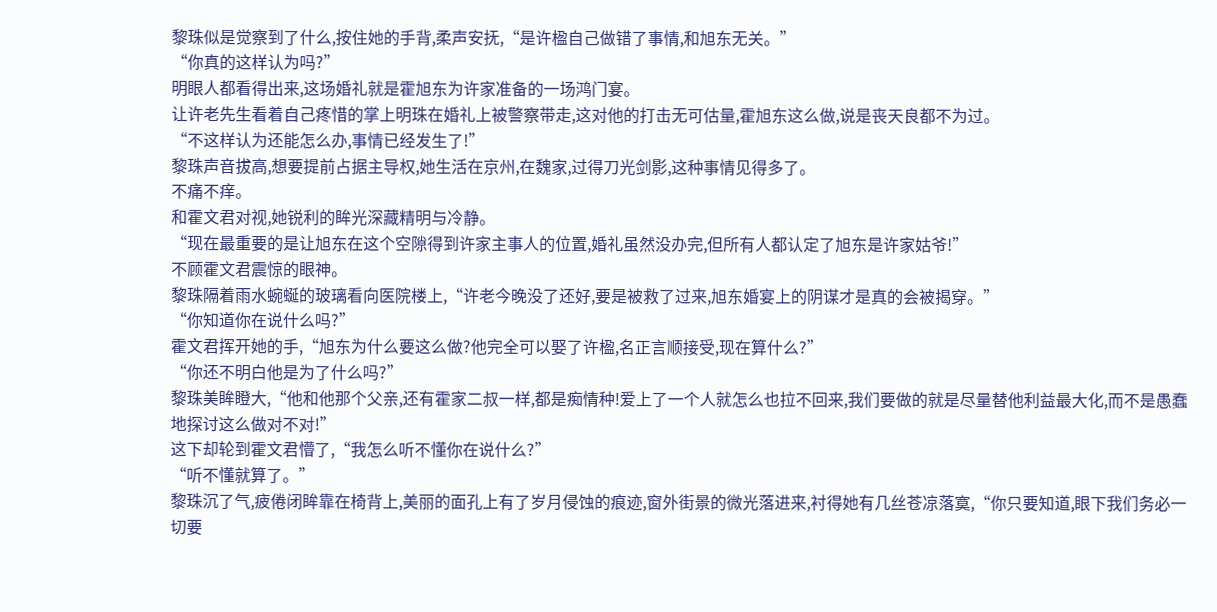黎珠似是觉察到了什么,按住她的手背,柔声安抚,“是许楹自己做错了事情,和旭东无关。”
“你真的这样认为吗?”
明眼人都看得出来,这场婚礼就是霍旭东为许家准备的一场鸿门宴。
让许老先生看着自己疼惜的掌上明珠在婚礼上被警察带走,这对他的打击无可估量,霍旭东这么做,说是丧天良都不为过。
“不这样认为还能怎么办,事情已经发生了!”
黎珠声音拔高,想要提前占据主导权,她生活在京州,在魏家,过得刀光剑影,这种事情见得多了。
不痛不痒。
和霍文君对视,她锐利的眸光深藏精明与冷静。
“现在最重要的是让旭东在这个空隙得到许家主事人的位置,婚礼虽然没办完,但所有人都认定了旭东是许家姑爷!”
不顾霍文君震惊的眼神。
黎珠隔着雨水蜿蜒的玻璃看向医院楼上,“许老今晚没了还好,要是被救了过来,旭东婚宴上的阴谋才是真的会被揭穿。”
“你知道你在说什么吗?”
霍文君挥开她的手,“旭东为什么要这么做?他完全可以娶了许楹,名正言顺接受,现在算什么?”
“你还不明白他是为了什么吗?”
黎珠美眸瞪大,“他和他那个父亲,还有霍家二叔一样,都是痴情种!爱上了一个人就怎么也拉不回来,我们要做的就是尽量替他利益最大化,而不是愚蠢地探讨这么做对不对!”
这下却轮到霍文君懵了,“我怎么听不懂你在说什么?”
“听不懂就算了。”
黎珠沉了气,疲倦闭眸靠在椅背上,美丽的面孔上有了岁月侵蚀的痕迹,窗外街景的微光落进来,衬得她有几丝苍凉落寞,“你只要知道,眼下我们务必一切要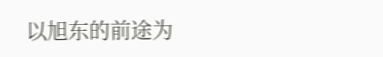以旭东的前途为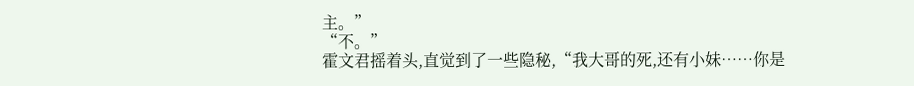主。”
“不。”
霍文君摇着头,直觉到了一些隐秘,“我大哥的死,还有小妹……你是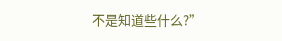不是知道些什么?”